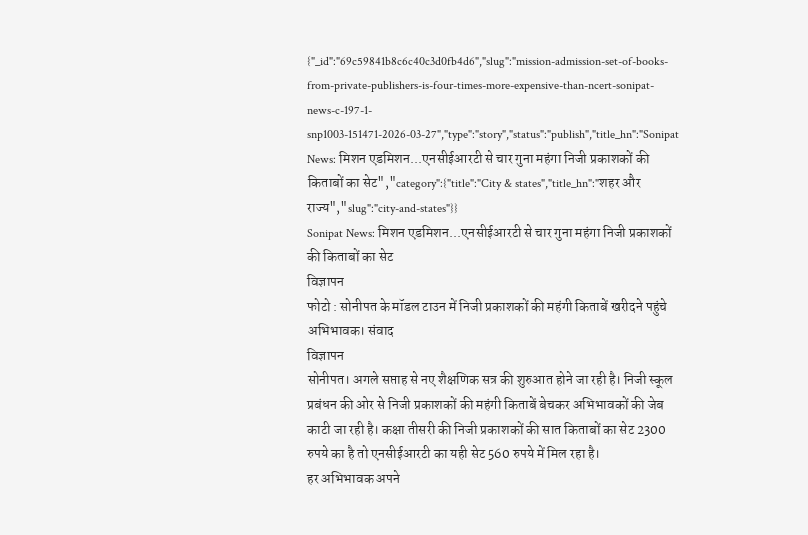{"_id":"69c59841b8c6c40c3d0fb4d6","slug":"mission-admission-set-of-books-from-private-publishers-is-four-times-more-expensive-than-ncert-sonipat-news-c-197-1-snp1003-151471-2026-03-27","type":"story","status":"publish","title_hn":"Sonipat News: मिशन एडमिशन...एनसीईआरटी से चार गुना महंगा निजी प्रकाशकों की किताबों का सेट","category":{"title":"City & states","title_hn":"शहर और राज्य","slug":"city-and-states"}}
Sonipat News: मिशन एडमिशन...एनसीईआरटी से चार गुना महंगा निजी प्रकाशकों की किताबों का सेट
विज्ञापन
फोटो : सोनीपत के मॉडल टाउन में निजी प्रकाशकों की महंगी किताबें खरीदने पहुंचे अभिभावक। संवाद
विज्ञापन
सोनीपत। अगले सप्ताह से नए शैक्षणिक सत्र की शुरुआत होने जा रही है। निजी स्कूल प्रबंधन की ओर से निजी प्रकाशकों की महंगी किताबें बेचकर अभिभावकों की जेब काटी जा रही है। कक्षा तीसरी की निजी प्रकाशकों की सात किताबों का सेट 2300 रुपये का है तो एनसीईआरटी का यही सेट 560 रुपये में मिल रहा है।
हर अभिभावक अपने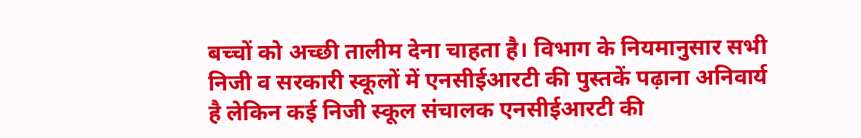बच्चों को अच्छी तालीम देना चाहता है। विभाग के नियमानुसार सभी निजी व सरकारी स्कूलों में एनसीईआरटी की पुस्तकें पढ़ाना अनिवार्य है लेकिन कई निजी स्कूल संचालक एनसीईआरटी की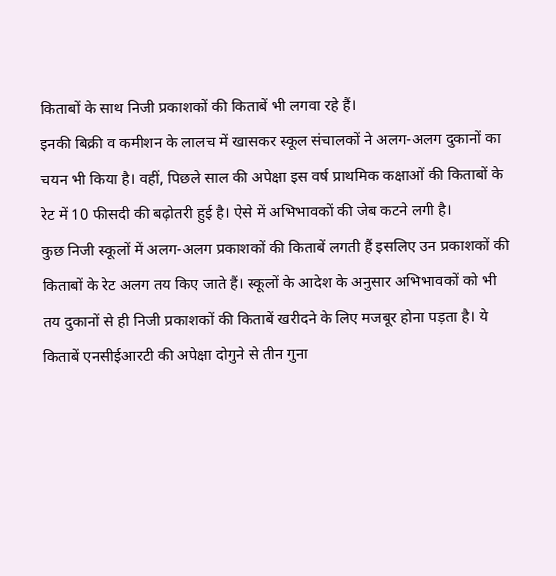किताबों के साथ निजी प्रकाशकों की किताबें भी लगवा रहे हैं।
इनकी बिक्री व कमीशन के लालच में खासकर स्कूल संचालकों ने अलग-अलग दुकानों का चयन भी किया है। वहीं, पिछले साल की अपेक्षा इस वर्ष प्राथमिक कक्षाओं की किताबों के रेट में 10 फीसदी की बढ़ोतरी हुई है। ऐसे में अभिभावकों की जेब कटने लगी है।
कुछ निजी स्कूलों में अलग-अलग प्रकाशकों की किताबें लगती हैं इसलिए उन प्रकाशकों की किताबों के रेट अलग तय किए जाते हैं। स्कूलों के आदेश के अनुसार अभिभावकों को भी तय दुकानों से ही निजी प्रकाशकों की किताबें खरीदने के लिए मजबूर होना पड़ता है। ये किताबें एनसीईआरटी की अपेक्षा दोगुने से तीन गुना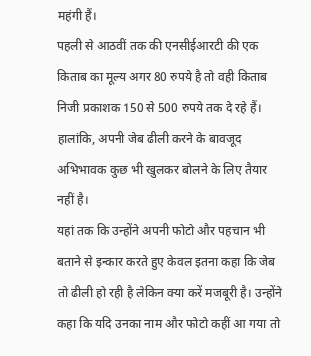महंगी हैं।
पहली से आठवीं तक की एनसीईआरटी की एक किताब का मूल्य अगर 80 रुपये है तो वही किताब निजी प्रकाशक 150 से 500 रुपये तक दे रहे हैं। हालांकि, अपनी जेब ढीली करने के बावजूद अभिभावक कुछ भी खुलकर बोलने के लिए तैयार नहीं है।
यहां तक कि उन्होंने अपनी फोटो और पहचान भी बताने से इन्कार करते हुए केवल इतना कहा कि जेब तो ढीली हो रही है लेकिन क्या करें मजबूरी है। उन्होंने कहा कि यदि उनका नाम और फोटो कहीं आ गया तो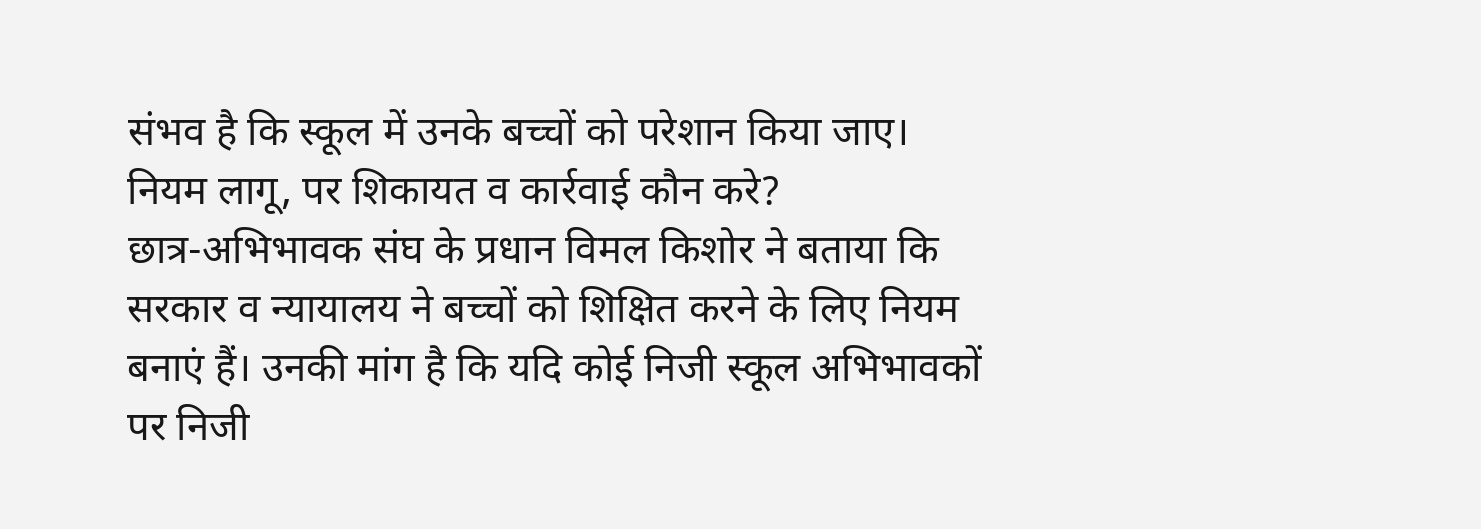संभव है कि स्कूल में उनके बच्चों को परेशान किया जाए।
नियम लागू, पर शिकायत व कार्रवाई कौन करे?
छात्र-अभिभावक संघ के प्रधान विमल किशोर ने बताया कि सरकार व न्यायालय ने बच्चों को शिक्षित करने के लिए नियम बनाएं हैं। उनकी मांग है कि यदि कोई निजी स्कूल अभिभावकों पर निजी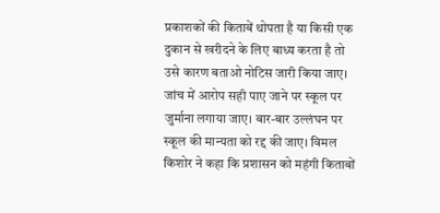प्रकाशकों की किताबें थोपता है या किसी एक दुकान से खरीदने के लिए बाध्य करता है तो उसे कारण बताओ नोटिस जारी किया जाए। जांच में आरोप सही पाए जाने पर स्कूल पर जुर्माना लगाया जाए। बार-बार उल्लंघन पर स्कूल की मान्यता को रद्द की जाए। विमल किशोर ने कहा कि प्रशासन को महंगी किताबों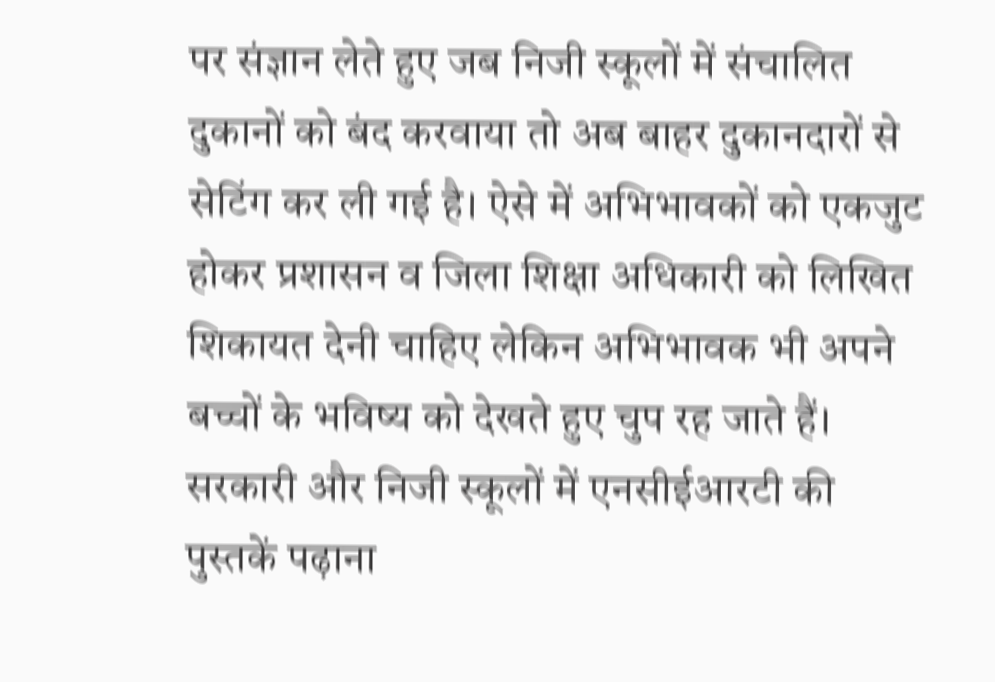पर संज्ञान लेते हुए जब निजी स्कूलों में संचालित दुकानों को बंद करवाया तो अब बाहर दुकानदारों से सेटिंग कर ली गई है। ऐसे में अभिभावकों को एकजुट होकर प्रशासन व जिला शिक्षा अधिकारी को लिखित शिकायत देनी चाहिए लेकिन अभिभावक भी अपने बच्चों के भविष्य को देखते हुए चुप रह जाते हैं।
सरकारी और निजी स्कूलों में एनसीईआरटी की पुस्तकें पढ़ाना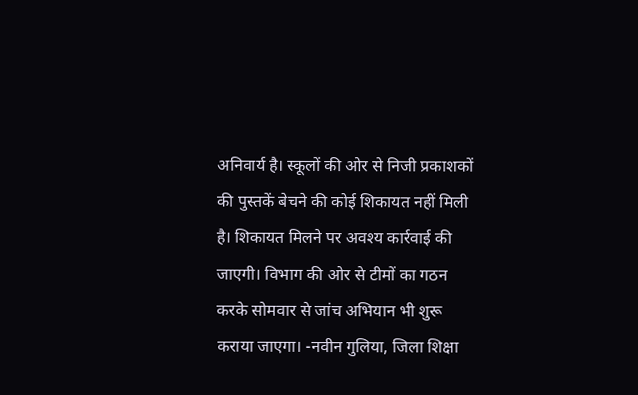अनिवार्य है। स्कूलों की ओर से निजी प्रकाशकों की पुस्तकें बेचने की कोई शिकायत नहीं मिली है। शिकायत मिलने पर अवश्य कार्रवाई की जाएगी। विभाग की ओर से टीमों का गठन करके सोमवार से जांच अभियान भी शुरू कराया जाएगा। -नवीन गुलिया, जिला शिक्षा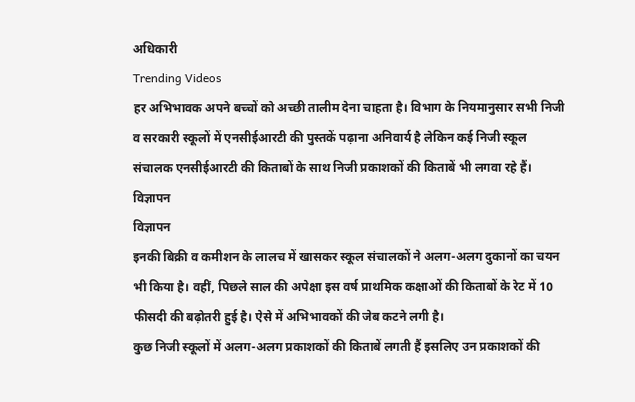अधिकारी
Trending Videos
हर अभिभावक अपने बच्चों को अच्छी तालीम देना चाहता है। विभाग के नियमानुसार सभी निजी व सरकारी स्कूलों में एनसीईआरटी की पुस्तकें पढ़ाना अनिवार्य है लेकिन कई निजी स्कूल संचालक एनसीईआरटी की किताबों के साथ निजी प्रकाशकों की किताबें भी लगवा रहे हैं।
विज्ञापन
विज्ञापन
इनकी बिक्री व कमीशन के लालच में खासकर स्कूल संचालकों ने अलग-अलग दुकानों का चयन भी किया है। वहीं, पिछले साल की अपेक्षा इस वर्ष प्राथमिक कक्षाओं की किताबों के रेट में 10 फीसदी की बढ़ोतरी हुई है। ऐसे में अभिभावकों की जेब कटने लगी है।
कुछ निजी स्कूलों में अलग-अलग प्रकाशकों की किताबें लगती हैं इसलिए उन प्रकाशकों की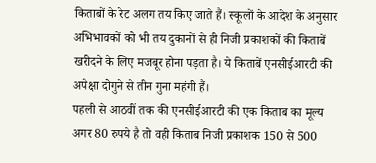किताबों के रेट अलग तय किए जाते हैं। स्कूलों के आदेश के अनुसार अभिभावकों को भी तय दुकानों से ही निजी प्रकाशकों की किताबें खरीदने के लिए मजबूर होना पड़ता है। ये किताबें एनसीईआरटी की अपेक्षा दोगुने से तीन गुना महंगी हैं।
पहली से आठवीं तक की एनसीईआरटी की एक किताब का मूल्य अगर 80 रुपये है तो वही किताब निजी प्रकाशक 150 से 500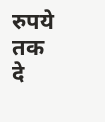रुपये तक दे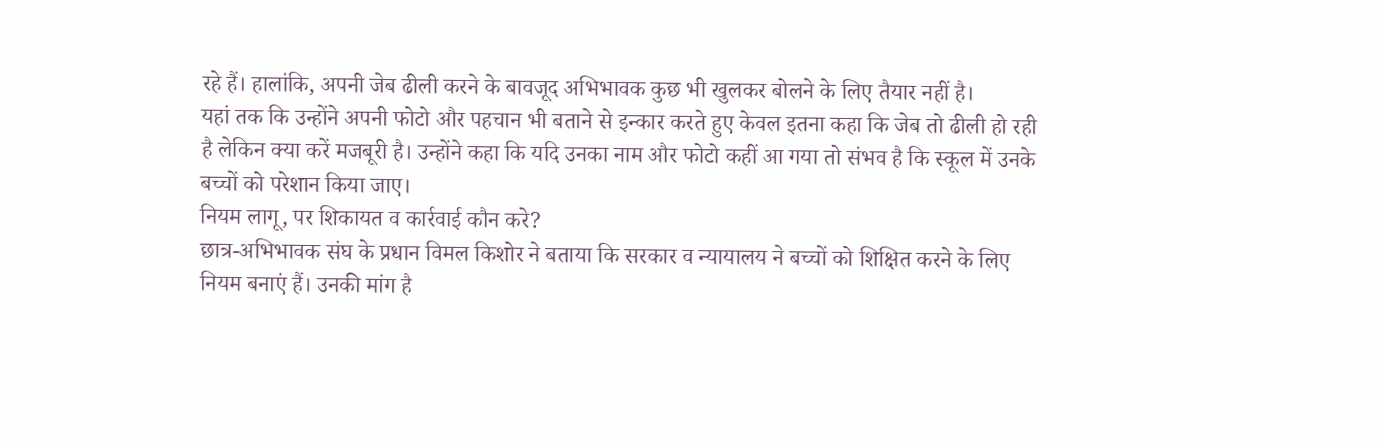रहे हैं। हालांकि, अपनी जेब ढीली करने के बावजूद अभिभावक कुछ भी खुलकर बोलने के लिए तैयार नहीं है।
यहां तक कि उन्होंने अपनी फोटो और पहचान भी बताने से इन्कार करते हुए केवल इतना कहा कि जेब तो ढीली हो रही है लेकिन क्या करें मजबूरी है। उन्होंने कहा कि यदि उनका नाम और फोटो कहीं आ गया तो संभव है कि स्कूल में उनके बच्चों को परेशान किया जाए।
नियम लागू, पर शिकायत व कार्रवाई कौन करे?
छात्र-अभिभावक संघ के प्रधान विमल किशोर ने बताया कि सरकार व न्यायालय ने बच्चों को शिक्षित करने के लिए नियम बनाएं हैं। उनकी मांग है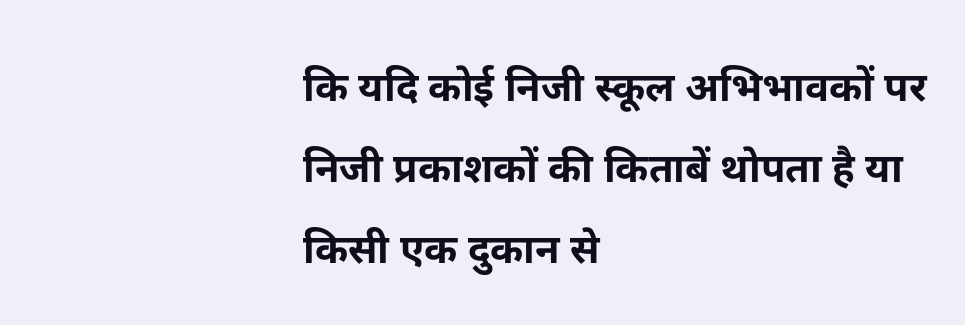कि यदि कोई निजी स्कूल अभिभावकों पर निजी प्रकाशकों की किताबें थोपता है या किसी एक दुकान से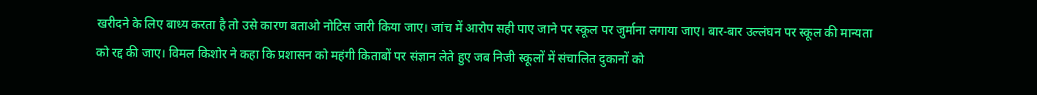खरीदने के लिए बाध्य करता है तो उसे कारण बताओ नोटिस जारी किया जाए। जांच में आरोप सही पाए जाने पर स्कूल पर जुर्माना लगाया जाए। बार-बार उल्लंघन पर स्कूल की मान्यता को रद्द की जाए। विमल किशोर ने कहा कि प्रशासन को महंगी किताबों पर संज्ञान लेते हुए जब निजी स्कूलों में संचालित दुकानों को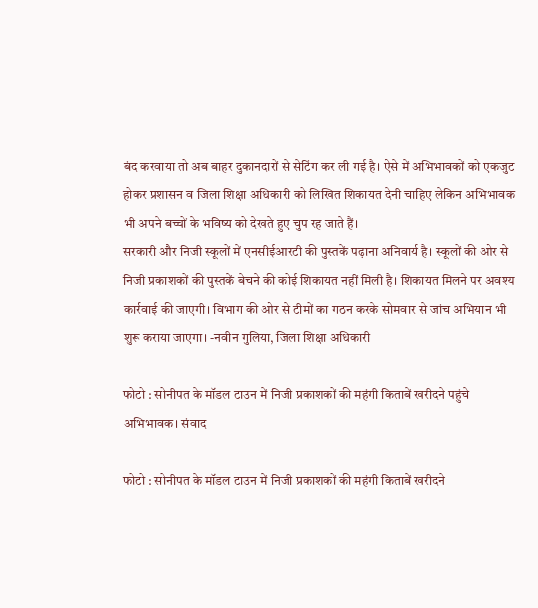बंद करवाया तो अब बाहर दुकानदारों से सेटिंग कर ली गई है। ऐसे में अभिभावकों को एकजुट होकर प्रशासन व जिला शिक्षा अधिकारी को लिखित शिकायत देनी चाहिए लेकिन अभिभावक भी अपने बच्चों के भविष्य को देखते हुए चुप रह जाते हैं।
सरकारी और निजी स्कूलों में एनसीईआरटी की पुस्तकें पढ़ाना अनिवार्य है। स्कूलों की ओर से निजी प्रकाशकों की पुस्तकें बेचने की कोई शिकायत नहीं मिली है। शिकायत मिलने पर अवश्य कार्रवाई की जाएगी। विभाग की ओर से टीमों का गठन करके सोमवार से जांच अभियान भी शुरू कराया जाएगा। -नवीन गुलिया, जिला शिक्षा अधिकारी

फोटो : सोनीपत के मॉडल टाउन में निजी प्रकाशकों की महंगी किताबें खरीदने पहुंचे अभिभावक। संवाद

फोटो : सोनीपत के मॉडल टाउन में निजी प्रकाशकों की महंगी किताबें खरीदने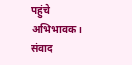पहुंचे अभिभावक। संवाद